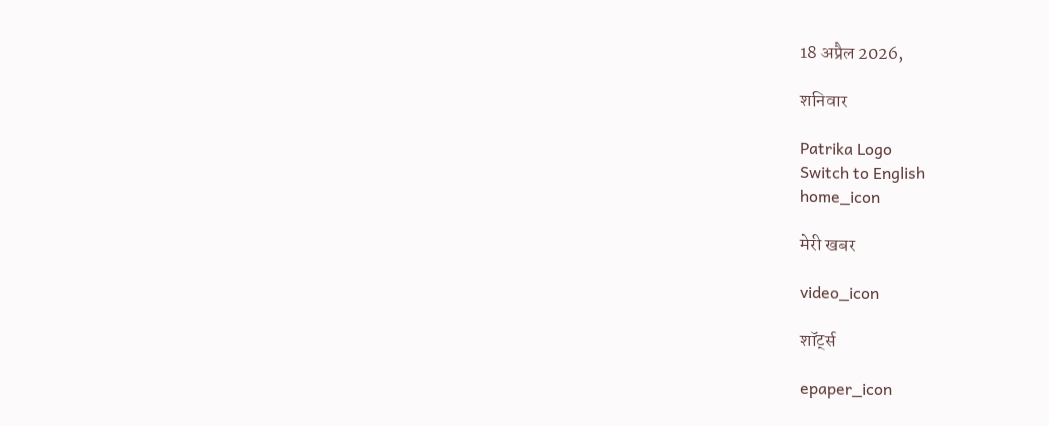18 अप्रैल 2026,

शनिवार

Patrika Logo
Switch to English
home_icon

मेरी खबर

video_icon

शॉर्ट्स

epaper_icon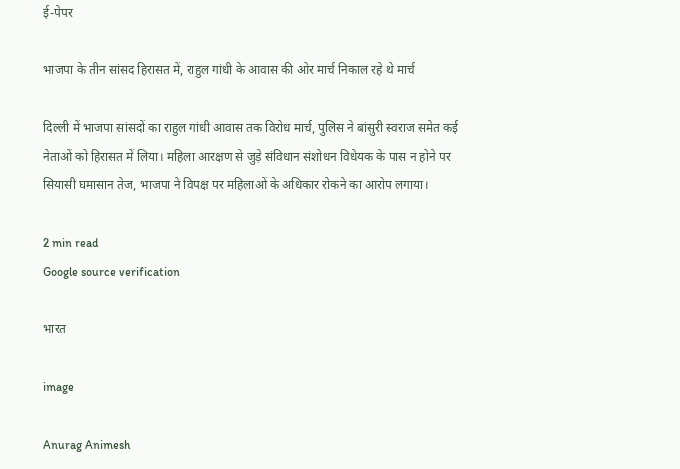ई-पेपर

भाजपा के तीन सांसद हिरासत में, राहुल गांधी के आवास की ओर मार्च निकाल रहे थे मार्च

दिल्ली में भाजपा सांसदों का राहुल गांधी आवास तक विरोध मार्च, पुलिस ने बांसुरी स्वराज समेत कई नेताओं को हिरासत में लिया। महिला आरक्षण से जुड़े संविधान संशोधन विधेयक के पास न होने पर सियासी घमासान तेज, भाजपा ने विपक्ष पर महिलाओं के अधिकार रोकने का आरोप लगाया।

2 min read
Google source verification

भारत

image

Anurag Animesh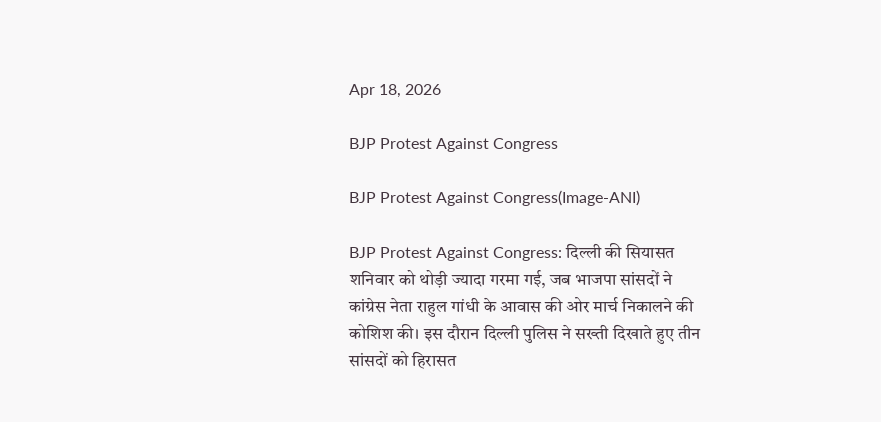Apr 18, 2026

BJP Protest Against Congress

BJP Protest Against Congress(Image-ANI)

BJP Protest Against Congress: दिल्ली की सियासत शनिवार को थोड़ी ज्यादा गरमा गई, जब भाजपा सांसदों ने कांग्रेस नेता राहुल गांधी के आवास की ओर मार्च निकालने की कोशिश की। इस दौरान दिल्ली पुलिस ने सख्ती दिखाते हुए तीन सांसदों को हिरासत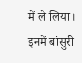में ले लिया। इनमें बांसुरी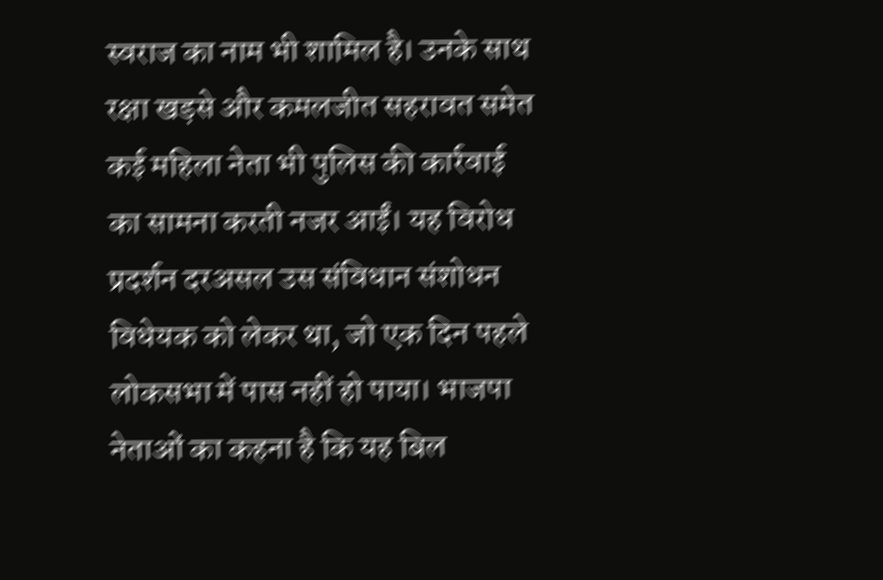स्वराज का नाम भी शामिल है। उनके साथ रक्षा खड़से और कमलजीत सहरावत समेत कई महिला नेता भी पुलिस की कार्रवाई का सामना करती नजर आईं। यह विरोध प्रदर्शन दरअसल उस संविधान संशोधन विधेयक को लेकर था, जो एक दिन पहले लोकसभा में पास नहीं हो पाया। भाजपा नेताओं का कहना है कि यह बिल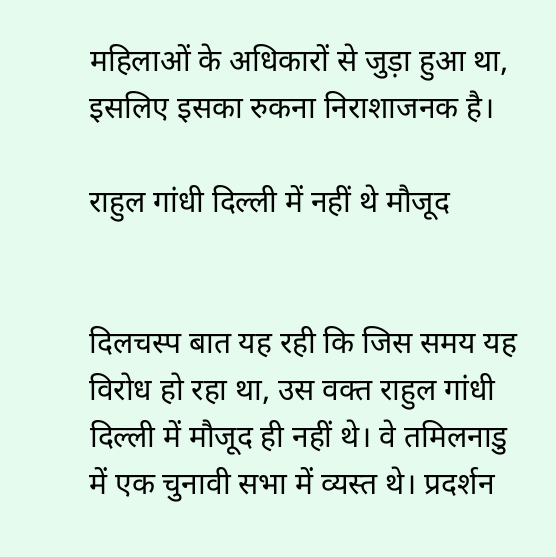महिलाओं के अधिकारों से जुड़ा हुआ था, इसलिए इसका रुकना निराशाजनक है।

राहुल गांधी दिल्ली में नहीं थे मौजूद


दिलचस्प बात यह रही कि जिस समय यह विरोध हो रहा था, उस वक्त राहुल गांधी दिल्ली में मौजूद ही नहीं थे। वे तमिलनाडु में एक चुनावी सभा में व्यस्त थे। प्रदर्शन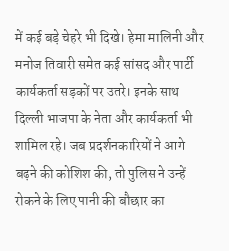में कई बड़े चेहरे भी दिखे। हेमा मालिनी और मनोज तिवारी समेत कई सांसद और पार्टी कार्यकर्ता सड़कों पर उतरे। इनके साथ दिल्ली भाजपा के नेता और कार्यकर्ता भी शामिल रहे। जब प्रदर्शनकारियों ने आगे बढ़ने की कोशिश की, तो पुलिस ने उन्हें रोकने के लिए पानी की बौछार का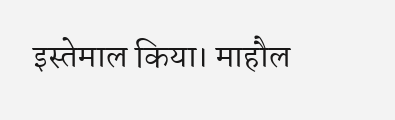इस्तेमाल किया। माहौल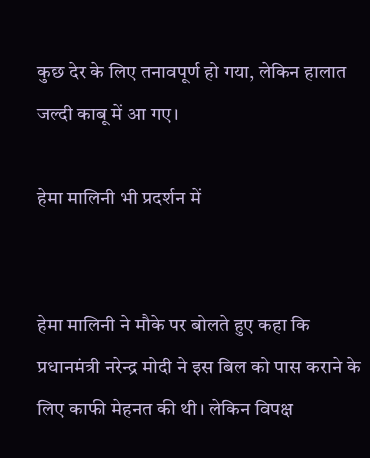कुछ देर के लिए तनावपूर्ण हो गया, लेकिन हालात जल्दी काबू में आ गए।

हेमा मालिनी भी प्रदर्शन में


हेमा मालिनी ने मौके पर बोलते हुए कहा कि प्रधानमंत्री नरेन्द्र मोदी ने इस बिल को पास कराने के लिए काफी मेहनत की थी। लेकिन विपक्ष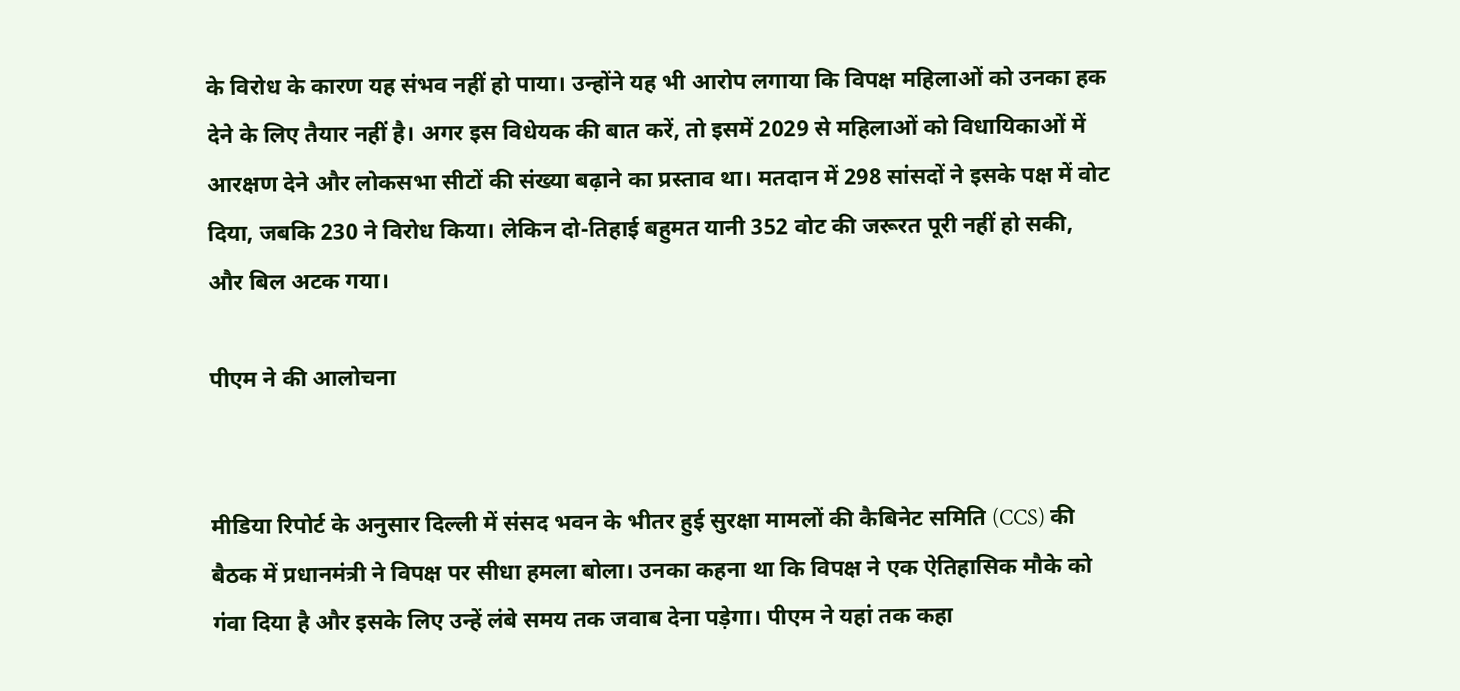के विरोध के कारण यह संभव नहीं हो पाया। उन्होंने यह भी आरोप लगाया कि विपक्ष महिलाओं को उनका हक देने के लिए तैयार नहीं है। अगर इस विधेयक की बात करें, तो इसमें 2029 से महिलाओं को विधायिकाओं में आरक्षण देने और लोकसभा सीटों की संख्या बढ़ाने का प्रस्ताव था। मतदान में 298 सांसदों ने इसके पक्ष में वोट दिया, जबकि 230 ने विरोध किया। लेकिन दो-तिहाई बहुमत यानी 352 वोट की जरूरत पूरी नहीं हो सकी, और बिल अटक गया।

पीएम ने की आलोचना


मीडिया रिपोर्ट के अनुसार दिल्ली में संसद भवन के भीतर हुई सुरक्षा मामलों की कैबिनेट समिति (CCS) की बैठक में प्रधानमंत्री ने विपक्ष पर सीधा हमला बोला। उनका कहना था कि विपक्ष ने एक ऐतिहासिक मौके को गंवा दिया है और इसके लिए उन्हें लंबे समय तक जवाब देना पड़ेगा। पीएम ने यहां तक कहा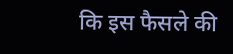कि इस फैसले की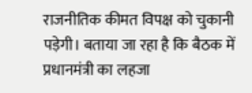राजनीतिक कीमत विपक्ष को चुकानी पड़ेगी। बताया जा रहा है कि बैठक में प्रधानमंत्री का लहजा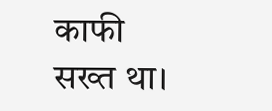काफी सख्त था।